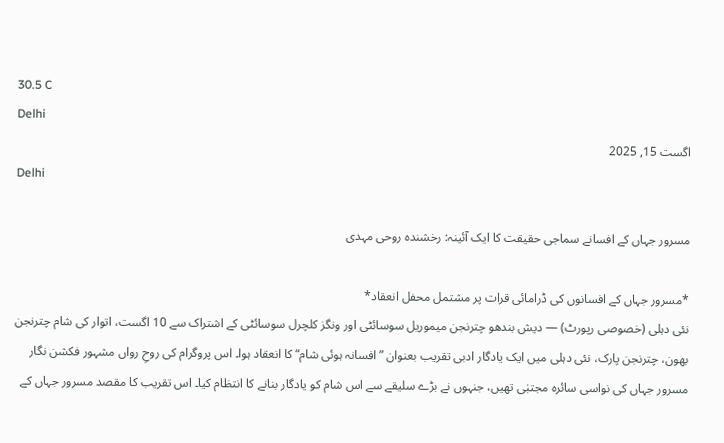30.5 C
Delhi
اگست 15, 2025
Delhi

مسرور جہاں کے افسانے سماجی حقیقت کا ایک آئینہ: رخشندہ روحی مہدی

*مسرور جہاں کے افسانوں کی ڈرامائی قرات پر مشتمل محفل انعقاد*
نئی دہلی (خصوصی رپورٹ) — دیش بندھو چترنجن میموریل سوسائٹی اور ونگز کلچرل سوسائٹی کے اشتراک سے 10 اگست، اتوار کی شام چترنجن بھون، چترنجن پارک، نئی دہلی میں ایک یادگار ادبی تقریب بعنوان ”افسانہ ہوئی شام“ کا انعقاد ہوا۔ اس پروگرام کی روحِ رواں مشہور فکشن نگار مسرور جہاں کی نواسی سائرہ مجتبٰی تھیں، جنہوں نے بڑے سلیقے سے اس شام کو یادگار بنانے کا انتظام کیا۔ اس تقریب کا مقصد مسرور جہاں کے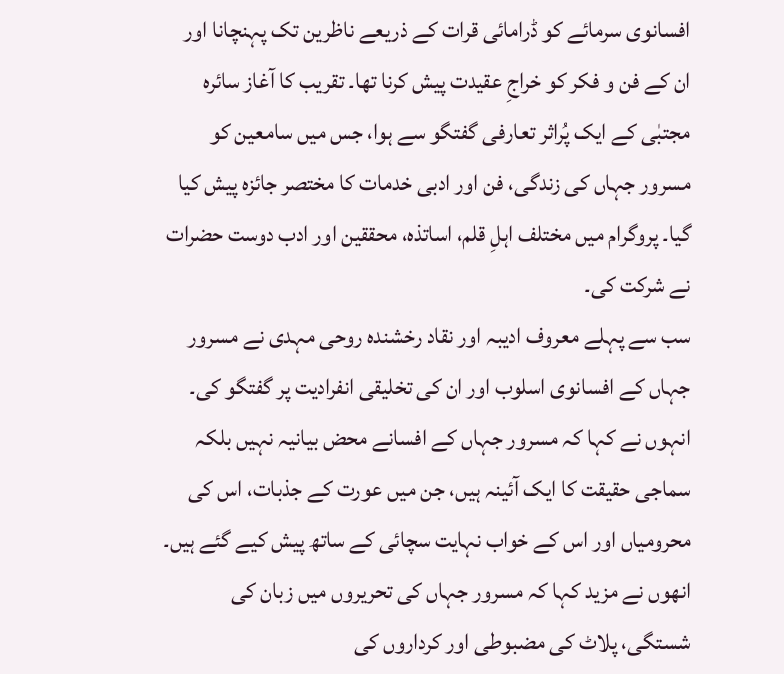افسانوی سرمائے کو ڈرامائی قرات کے ذریعے ناظرین تک پہنچانا اور ان کے فن و فکر کو خراجِ عقیدت پیش کرنا تھا۔ تقریب کا آغاز سائرہ مجتبٰی کے ایک پُراثر تعارفی گفتگو سے ہوا، جس میں سامعین کو مسرور جہاں کی زندگی، فن اور ادبی خدمات کا مختصر جائزہ پیش کیا گیا۔ پروگرام میں مختلف اہلِ قلم، اساتذہ، محققین اور ادب دوست حضرات نے شرکت کی۔
سب سے پہلے معروف ادیبہ اور نقاد رخشندہ روحی مہدی نے مسرور جہاں کے افسانوی اسلوب اور ان کی تخلیقی انفرادیت پر گفتگو کی۔ انہوں نے کہا کہ مسرور جہاں کے افسانے محض بیانیہ نہیں بلکہ سماجی حقیقت کا ایک آئینہ ہیں، جن میں عورت کے جذبات، اس کی محرومیاں اور اس کے خواب نہایت سچائی کے ساتھ پیش کیے گئے ہیں۔ انھوں نے مزید کہا کہ مسرور جہاں کی تحریروں میں زبان کی شستگی، پلاٹ کی مضبوطی اور کرداروں کی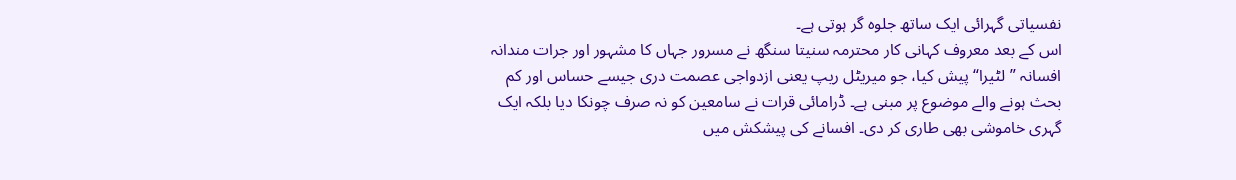نفسیاتی گہرائی ایک ساتھ جلوہ گر ہوتی ہے۔
اس کے بعد معروف کہانی کار محترمہ سنیتا سنگھ نے مسرور جہاں کا مشہور اور جرات مندانہ افسانہ ”لٹیرا“ پیش کیا، جو میریٹل ریپ یعنی ازدواجی عصمت دری جیسے حساس اور کم بحث ہونے والے موضوع پر مبنی ہے۔ ڈرامائی قرات نے سامعین کو نہ صرف چونکا دیا بلکہ ایک گہری خاموشی بھی طاری کر دی۔ افسانے کی پیشکش میں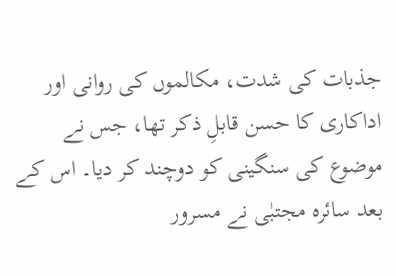جذبات کی شدت، مکالموں کی روانی اور اداکاری کا حسن قابلِ ذکر تھا، جس نے موضوع کی سنگینی کو دوچند کر دیا۔ اس کے بعد سائرہ مجتبٰی نے مسرور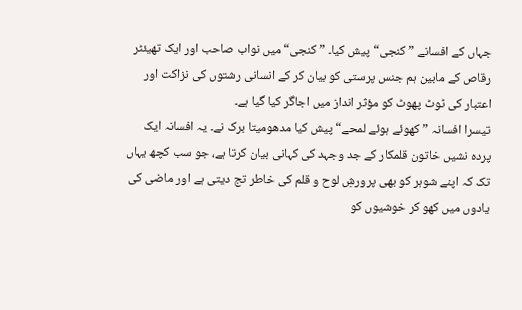جہاں کے افسانے ”کنجی“ پیش کیا۔ ”کنجی“ میں نواب صاحب اور ایک تھیئٹر رقاص کے مابین ہم جنس پرستی کو بیان کر کے انسانی رشتوں کی نزاکت اور اعتبار کی ٹوٹ پھوٹ کو مؤثر انداز میں اجاگر کیا گیا ہے۔
تیسرا افسانہ ”کھوئے ہوئے لمحے“ پیش کیا مدھومیتا برک نے۔ یہ افسانہ ایک پردہ نشیں خاتون قلمکار کے جد وجہد کی کہانی بیان کرتا ہے، جو سب کچھ یہاں تک کہ اپنے شوہر کو بھی پرورشِ لوح و قلم کی خاطر تج دیتی ہے اور ماضی کی یادوں میں کھو کر خوشیوں کو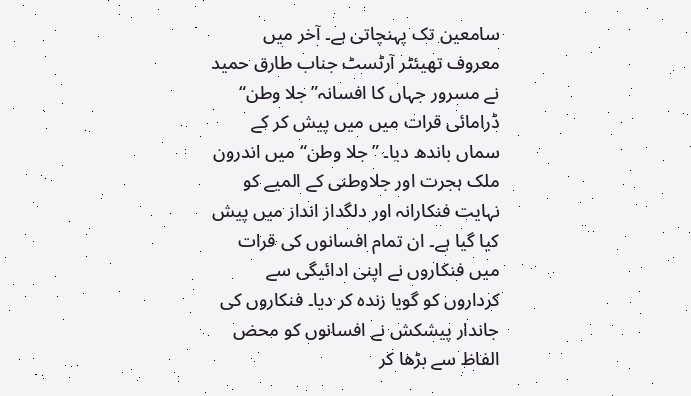سامعین تک پہنچاتی ہے۔ آخر میں معروف تھیئٹر آرٹسٹ جناب طارق حمید نے مسرور جہاں کا افسانہ”جلا وطن“ ڈرامائی قرات میں میں پیش کر کے سماں باندھ دیا۔ ”جلا وطن“ میں اندرون ملک ہجرت اور جلاوطنی کے المیے کو نہایت فنکارانہ اور دلگداز انداز میں پیش کیا گیا ہے۔ ان تمام افسانوں کی قرات میں فنکاروں نے اپنی ادائیگی سے کرداروں کو گویا زندہ کر دیا۔ فنکاروں کی جاندار پیشکش نے افسانوں کو محض الفاظ سے بڑھا کر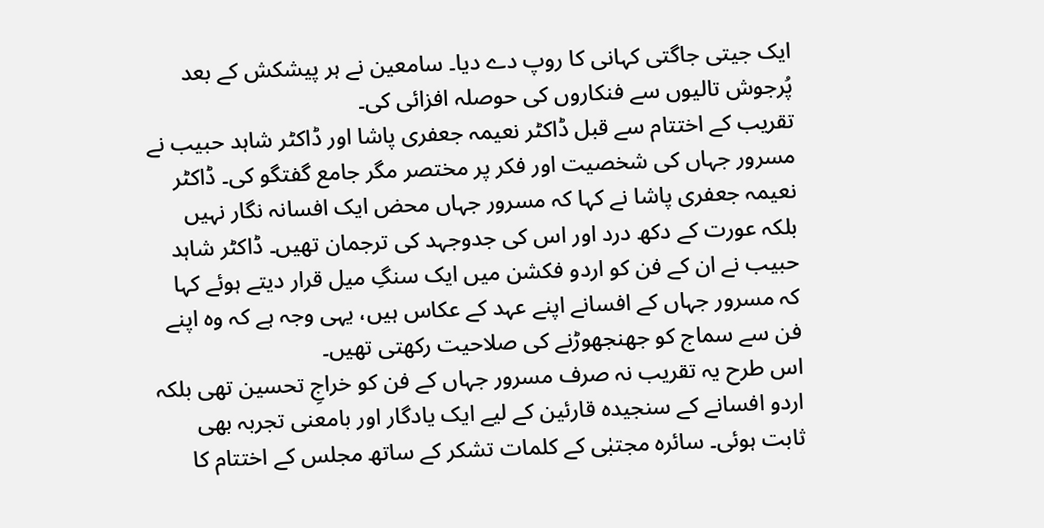ایک جیتی جاگتی کہانی کا روپ دے دیا۔ سامعین نے ہر پیشکش کے بعد پُرجوش تالیوں سے فنکاروں کی حوصلہ افزائی کی۔
تقریب کے اختتام سے قبل ڈاکٹر نعیمہ جعفری پاشا اور ڈاکٹر شاہد حبیب نے مسرور جہاں کی شخصیت اور فکر پر مختصر مگر جامع گفتگو کی۔ ڈاکٹر نعیمہ جعفری پاشا نے کہا کہ مسرور جہاں محض ایک افسانہ نگار نہیں بلکہ عورت کے دکھ درد اور اس کی جدوجہد کی ترجمان تھیں۔ ڈاکٹر شاہد حبیب نے ان کے فن کو اردو فکشن میں ایک سنگِ میل قرار دیتے ہوئے کہا کہ مسرور جہاں کے افسانے اپنے عہد کے عکاس ہیں، یہی وجہ ہے کہ وہ اپنے فن سے سماج کو جھنجھوڑنے کی صلاحیت رکھتی تھیں۔
اس طرح یہ تقریب نہ صرف مسرور جہاں کے فن کو خراجِ تحسین تھی بلکہ اردو افسانے کے سنجیدہ قارئین کے لیے ایک یادگار اور بامعنی تجربہ بھی ثابت ہوئی۔ سائرہ مجتبٰی کے کلمات تشکر کے ساتھ مجلس کے اختتام کا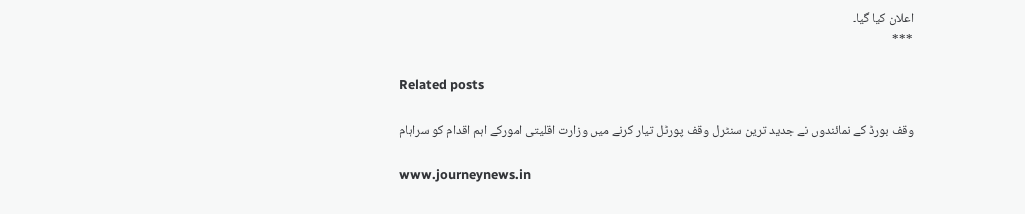اعلان کیا گیا۔
***

Related posts

وقف بورڈ کے نمائندوں نے جدید ترین سنٹرل وقف پورٹل تیار کرنے میں وزارت اقلیتی امورکے اہم اقدام کو سراہام

www.journeynews.in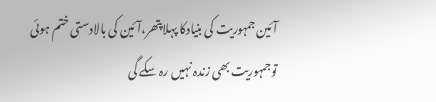آئین جمہوریت کی بنیادکا پہلاپتھر،آئین کی بالادستی ختم ہوئی توجمہوریت بھی زندہ نہیں رہ سکے گی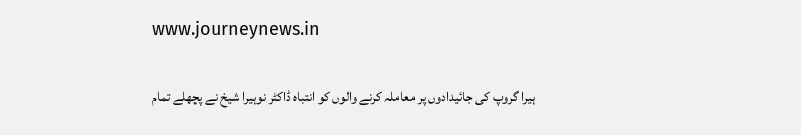www.journeynews.in

ہیرا گروپ کی جائیدادوں پر معاملہ کرنے والوں کو انتباہ ڈاکٹر نوہیرا شیخ نے پچھلے تمام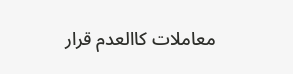معاملات کاالعدم قرار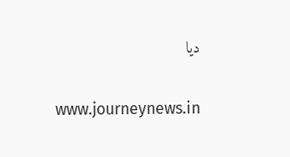دیا

www.journeynews.in